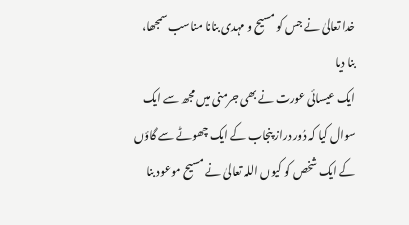خدا تعالیٰ نے جس کو مسیح و مہدی بنانا مناسب سمجھا، بنا دیا
ایک عیسائی عورت نے بھی جرمنی میں مجھ سے ایک سوال کیا کہ دُور دراز پنجاب کے ایک چھوٹے سے گاؤں کے ایک شخص کو کیوں اللہ تعالیٰ نے مسیح موعود بنا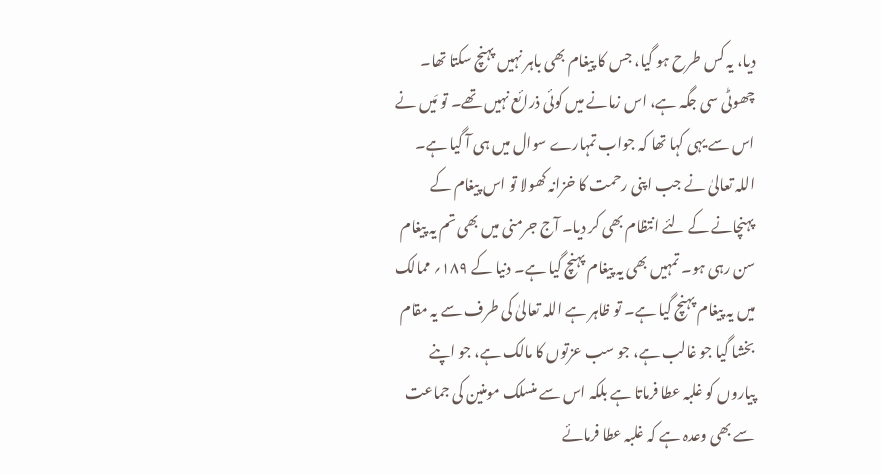دیا، یہ کس طرح ہو گیا، جس کا پیغام بھی باہر نہیں پہنچ سکتا تھا۔ چھوٹی سی جگہ ہے، اس زمانے میں کوئی ذرائع نہیں تھے۔ تو مَیں نے اس سے یہی کہا تھا کہ جواب تمہارے سوال میں ہی آ گیا ہے۔ اللہ تعالیٰ نے جب اپنی رحمت کا خزانہ کھولا تو اس پیغام کے پہنچانے کے لئے انتظام بھی کر دیا۔ آج جرمنی میں بھی تم یہ پیغام سن رہی ہو۔ تمہیں بھی یہ پیغام پہنچ گیا ہے۔ دنیا کے ۱۸۹؍ ممالک میں یہ پیغام پہنچ گیا ہے۔ تو ظاہر ہے اللہ تعالیٰ کی طرف سے یہ مقام بخشا گیا جو غالب ہے، جو سب عزتوں کا مالک ہے، جو اپنے پیاروں کو غلبہ عطا فرماتا ہے بلکہ اس سے منسلک مومنین کی جماعت سے بھی وعدہ ہے کہ غلبہ عطا فرمائے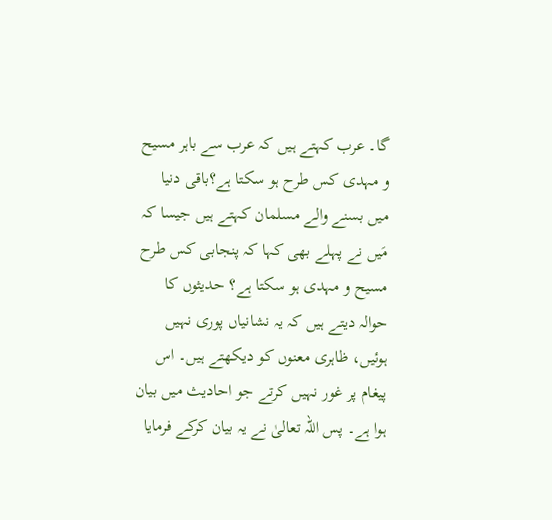گا۔ عرب کہتے ہیں کہ عرب سے باہر مسیح و مہدی کس طرح ہو سکتا ہے؟باقی دنیا میں بسنے والے مسلمان کہتے ہیں جیسا کہ مَیں نے پہلے بھی کہا کہ پنجابی کس طرح مسیح و مہدی ہو سکتا ہے؟ حدیثوں کا حوالہ دیتے ہیں کہ یہ نشانیاں پوری نہیں ہوئیں، ظاہری معنوں کو دیکھتے ہیں۔ اس پیغام پر غور نہیں کرتے جو احادیث میں بیان ہوا ہے۔ پس اللہ تعالیٰ نے یہ بیان کرکے فرمایا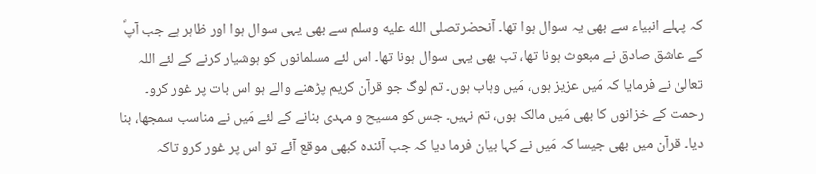کہ پہلے انبیاء سے بھی یہ سوال ہوا تھا۔ آنحضرتصلى الله عليه وسلم سے بھی یہی سوال ہوا اور ظاہر ہے جب آپؐ کے عاشق صادق نے مبعوث ہونا تھا، تب بھی یہی سوال ہونا تھا۔ اس لئے مسلمانوں کو ہوشیار کرنے کے لئے اللہ تعالیٰ نے فرمایا کہ مَیں عزیز ہوں، مَیں وہاب ہوں۔ تم لوگ جو قرآن کریم پڑھنے والے ہو اس بات پر غور کرو۔ رحمت کے خزانوں کا بھی مَیں مالک ہوں، تم نہیں۔ جس کو مسیح و مہدی بنانے کے لئے مَیں نے مناسب سمجھا، بنا دیا۔ قرآن میں بھی جیسا کہ مَیں نے کہا بیان فرما دیا کہ جب آئندہ کبھی موقع آئے تو اس پر غور کرو تاکہ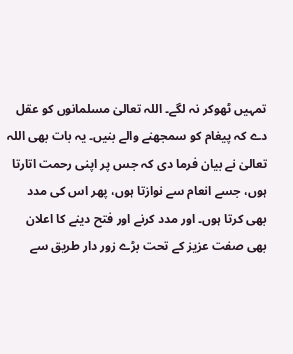تمہیں ٹھوکر نہ لگے۔ اللہ تعالیٰ مسلمانوں کو عقل دے کہ پیغام کو سمجھنے والے بنیں۔ یہ بات بھی اللہ تعالیٰ نے بیان فرما دی کہ جس پر اپنی رحمت اتارتا ہوں، جسے انعام سے نوازتا ہوں، پھر اس کی مدد بھی کرتا ہوں۔ اور مدد کرنے اور فتح دینے کا اعلان بھی صفت عزیز کے تحت بڑے زور دار طریق سے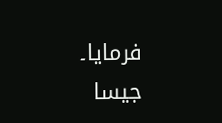فرمایا۔ جیسا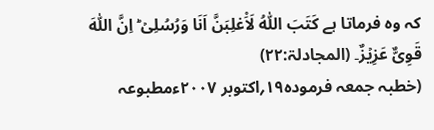کہ وہ فرماتا ہے کَتَبَ اللّٰہُ لَاَْغلِبَنَّ اَنَا وَرُسُلِیۡ ؕ اِنَّ اللّٰہَ قَوِیٌّ عَزِیۡزٌ۔ (المجادلۃ:۲۲)
(خطبہ جمعہ فرمودہ۱۹؍اکتوبر ۲۰۰۷ءمطبوعہ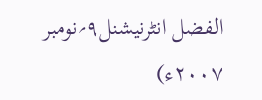الفضل انٹرنیشنل۹؍نومبر ۲۰۰۷ء)